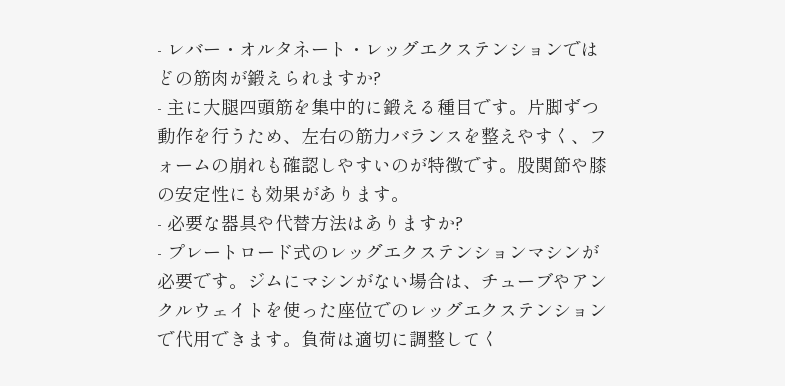- レバー・オルタネート・レッグエクステンションではどの筋肉が鍛えられますか?
- 主に大腿四頭筋を集中的に鍛える種目です。片脚ずつ動作を行うため、左右の筋力バランスを整えやすく、フォームの崩れも確認しやすいのが特徴です。股関節や膝の安定性にも効果があります。
- 必要な器具や代替方法はありますか?
- プレートロード式のレッグエクステンションマシンが必要です。ジムにマシンがない場合は、チューブやアンクルウェイトを使った座位でのレッグエクステンションで代用できます。負荷は適切に調整してく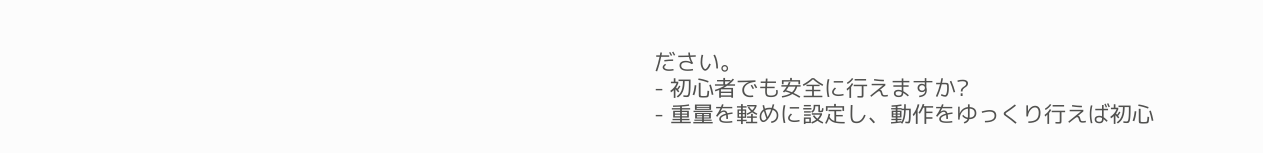ださい。
- 初心者でも安全に行えますか?
- 重量を軽めに設定し、動作をゆっくり行えば初心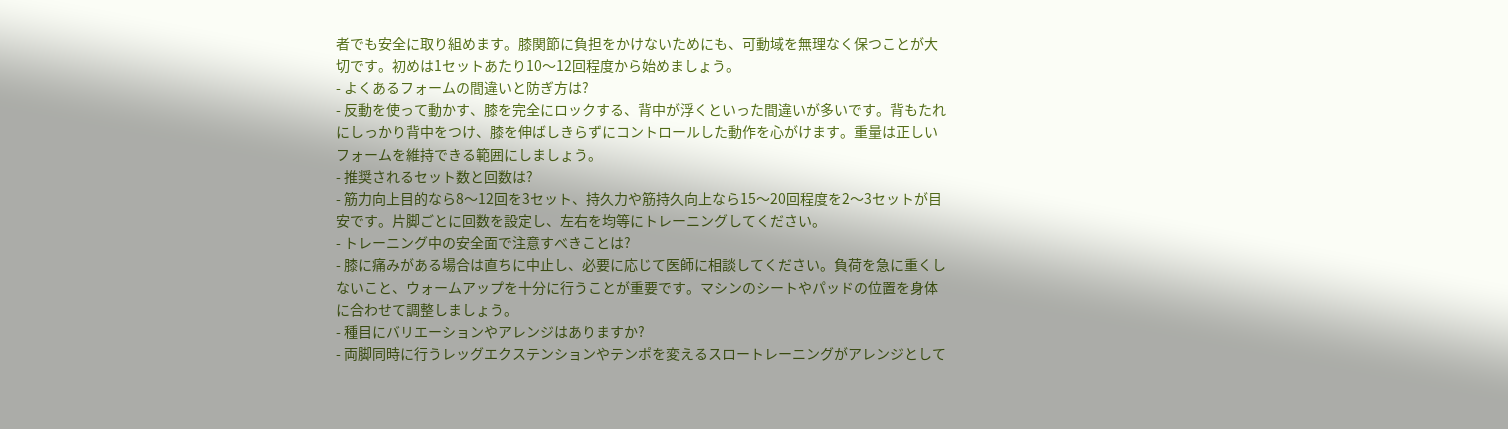者でも安全に取り組めます。膝関節に負担をかけないためにも、可動域を無理なく保つことが大切です。初めは1セットあたり10〜12回程度から始めましょう。
- よくあるフォームの間違いと防ぎ方は?
- 反動を使って動かす、膝を完全にロックする、背中が浮くといった間違いが多いです。背もたれにしっかり背中をつけ、膝を伸ばしきらずにコントロールした動作を心がけます。重量は正しいフォームを維持できる範囲にしましょう。
- 推奨されるセット数と回数は?
- 筋力向上目的なら8〜12回を3セット、持久力や筋持久向上なら15〜20回程度を2〜3セットが目安です。片脚ごとに回数を設定し、左右を均等にトレーニングしてください。
- トレーニング中の安全面で注意すべきことは?
- 膝に痛みがある場合は直ちに中止し、必要に応じて医師に相談してください。負荷を急に重くしないこと、ウォームアップを十分に行うことが重要です。マシンのシートやパッドの位置を身体に合わせて調整しましょう。
- 種目にバリエーションやアレンジはありますか?
- 両脚同時に行うレッグエクステンションやテンポを変えるスロートレーニングがアレンジとして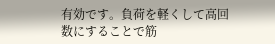有効です。負荷を軽くして高回数にすることで筋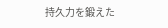持久力を鍛えた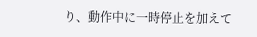り、動作中に一時停止を加えて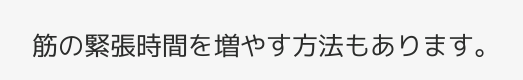筋の緊張時間を増やす方法もあります。